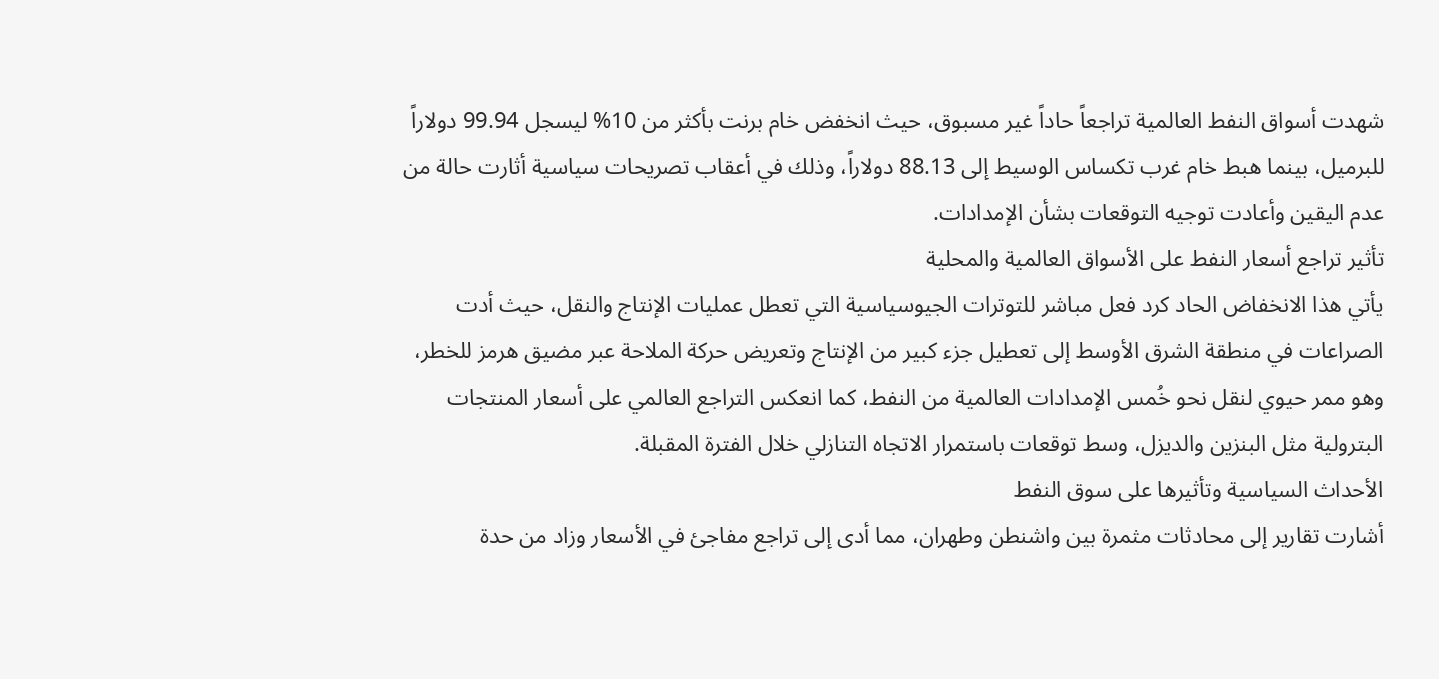شهدت أسواق النفط العالمية تراجعاً حاداً غير مسبوق، حيث انخفض خام برنت بأكثر من 10% ليسجل 99.94 دولاراً للبرميل، بينما هبط خام غرب تكساس الوسيط إلى 88.13 دولاراً، وذلك في أعقاب تصريحات سياسية أثارت حالة من عدم اليقين وأعادت توجيه التوقعات بشأن الإمدادات.
تأثير تراجع أسعار النفط على الأسواق العالمية والمحلية
يأتي هذا الانخفاض الحاد كرد فعل مباشر للتوترات الجيوسياسية التي تعطل عمليات الإنتاج والنقل، حيث أدت الصراعات في منطقة الشرق الأوسط إلى تعطيل جزء كبير من الإنتاج وتعريض حركة الملاحة عبر مضيق هرمز للخطر، وهو ممر حيوي لنقل نحو خُمس الإمدادات العالمية من النفط، كما انعكس التراجع العالمي على أسعار المنتجات البترولية مثل البنزين والديزل، وسط توقعات باستمرار الاتجاه التنازلي خلال الفترة المقبلة.
الأحداث السياسية وتأثيرها على سوق النفط
أشارت تقارير إلى محادثات مثمرة بين واشنطن وطهران، مما أدى إلى تراجع مفاجئ في الأسعار وزاد من حدة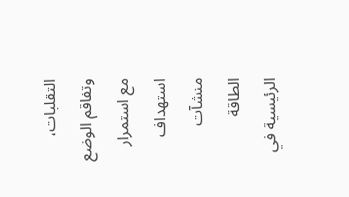التقلبات، وتفاقم الوضع مع استمرار استهداف منشآت الطاقة الرئيسية في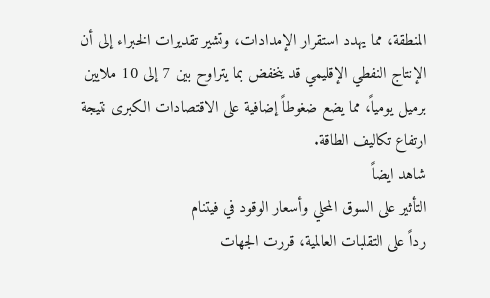المنطقة، مما يهدد استقرار الإمدادات، وتشير تقديرات الخبراء إلى أن الإنتاج النفطي الإقليمي قد ينخفض بما يتراوح بين 7 إلى 10 ملايين برميل يومياً، مما يضع ضغوطاً إضافية على الاقتصادات الكبرى نتيجة ارتفاع تكاليف الطاقة.
شاهد ايضاً
التأثير على السوق المحلي وأسعار الوقود في فيتنام
رداً على التقلبات العالمية، قررت الجهات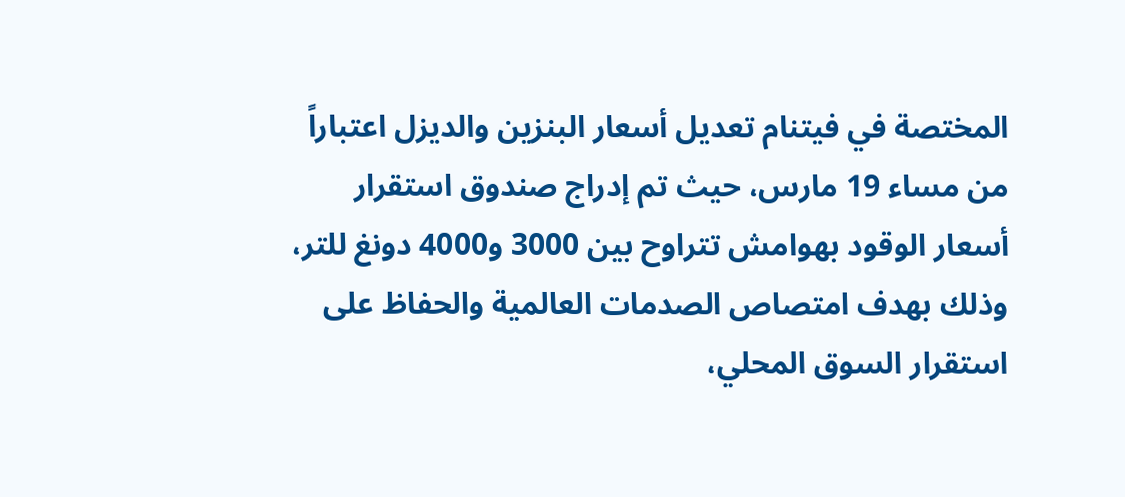المختصة في فيتنام تعديل أسعار البنزين والديزل اعتباراً من مساء 19 مارس، حيث تم إدراج صندوق استقرار أسعار الوقود بهوامش تتراوح بين 3000 و4000 دونغ للتر، وذلك بهدف امتصاص الصدمات العالمية والحفاظ على استقرار السوق المحلي،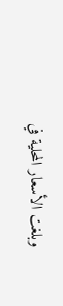وبلغت الأسعار المحلية في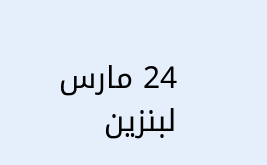24 مارس لبنزين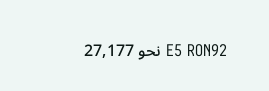E5 RON92 نحو 27,177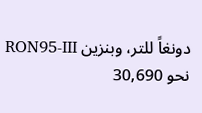دونغاً للتر، وبنزين RON95-III نحو 30,690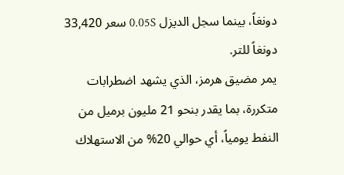دونغاً، بينما سجل الديزل 0.05S سعر 33,420 دونغاً للتر.
يمر مضيق هرمز، الذي يشهد اضطرابات متكررة، بما يقدر بنحو 21 مليون برميل من النفط يومياً، أي حوالي 20% من الاستهلاك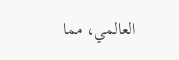العالمي، مما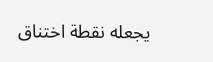يجعله نقطة اختناق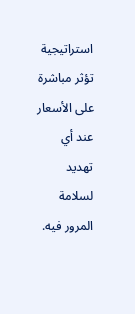استراتيجية تؤثر مباشرة على الأسعار عند أي تهديد لسلامة المرور فيه.